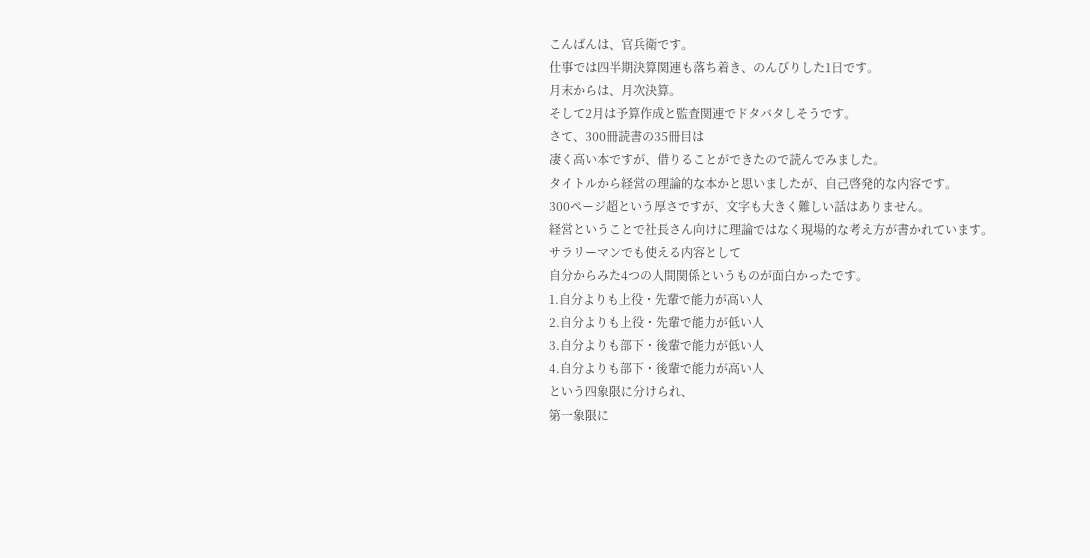こんばんは、官兵衛です。
仕事では四半期決算関連も落ち着き、のんびりした1日です。
月末からは、月次決算。
そして2月は予算作成と監査関連でドタバタしそうです。
さて、300冊読書の35冊目は
凄く高い本ですが、借りることができたので読んでみました。
タイトルから経営の理論的な本かと思いましたが、自己啓発的な内容です。
300ページ超という厚さですが、文字も大きく難しい話はありません。
経営ということで社長さん向けに理論ではなく現場的な考え方が書かれています。
サラリーマンでも使える内容として
自分からみた4つの人間関係というものが面白かったです。
1.自分よりも上役・先輩で能力が高い人
2.自分よりも上役・先輩で能力が低い人
3.自分よりも部下・後輩で能力が低い人
4.自分よりも部下・後輩で能力が高い人
という四象限に分けられ、
第一象限に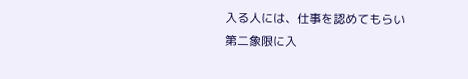入る人には、仕事を認めてもらい
第二象限に入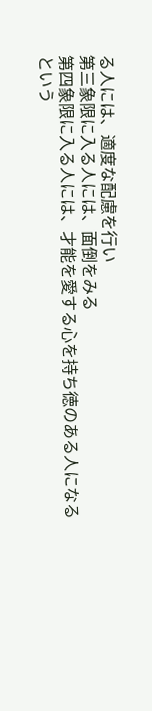る人には、適度な配慮を行い
第三象限に入る人には、面倒をみる
第四象限に入る人には、才能を愛する心を持ち徳のある人になる
という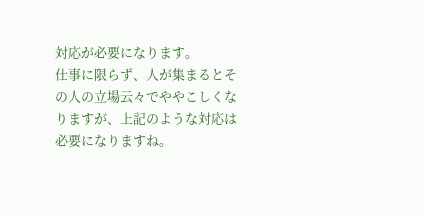対応が必要になります。
仕事に限らず、人が集まるとその人の立場云々でややこしくなりますが、上記のような対応は必要になりますね。